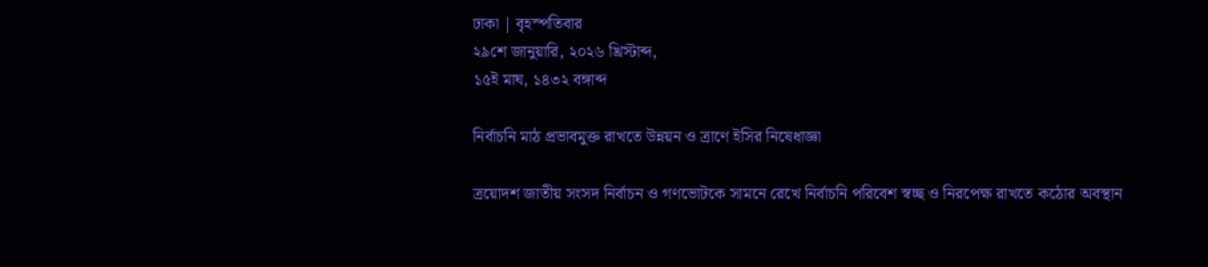ঢাকা | বৃহস্পতিবার
২৯শে জানুয়ারি, ২০২৬ খ্রিস্টাব্দ,
১৫ই মাঘ, ১৪৩২ বঙ্গাব্দ

নির্বাচনি মাঠ প্রভাবমুক্ত রাখতে উন্নয়ন ও ত্রাণে ইসির নিষেধাজ্ঞা

ত্রয়োদশ জাতীয় সংসদ নির্বাচন ও গণভোটকে সামনে রেখে নির্বাচনি পরিবেশ স্বচ্ছ ও নিরপেক্ষ রাখতে কঠোর অবস্থান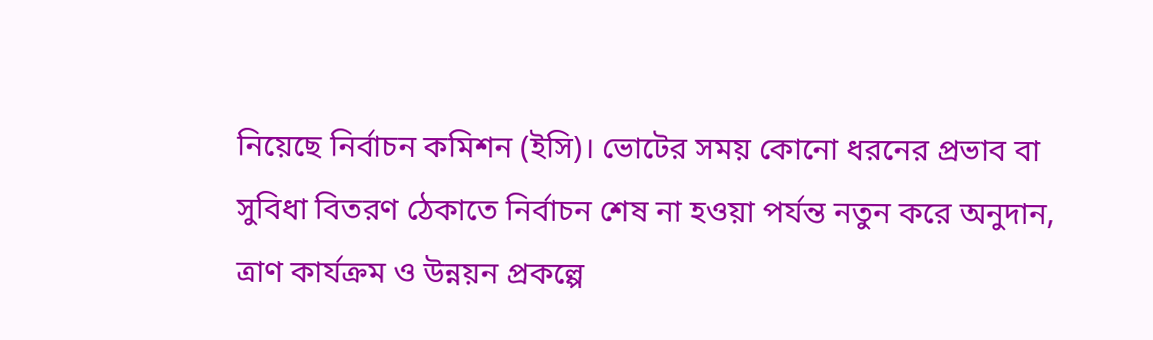নিয়েছে নির্বাচন কমিশন (ইসি)। ভোটের সময় কোনো ধরনের প্রভাব বা সুবিধা বিতরণ ঠেকাতে নির্বাচন শেষ না হওয়া পর্যন্ত নতুন করে অনুদান, ত্রাণ কার্যক্রম ও উন্নয়ন প্রকল্পে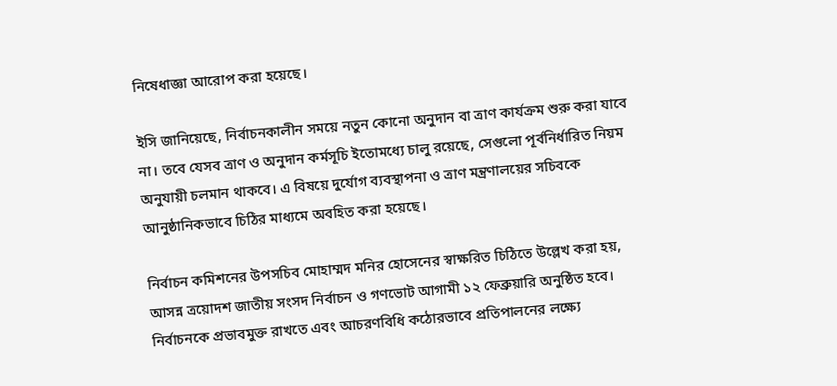নিষেধাজ্ঞা আরোপ করা হয়েছে।

ইসি জানিয়েছে, নির্বাচনকালীন সময়ে নতুন কোনো অনুদান বা ত্রাণ কার্যক্রম শুরু করা যাবে না। তবে যেসব ত্রাণ ও অনুদান কর্মসূচি ইতোমধ্যে চালু রয়েছে, সেগুলো পূর্বনির্ধারিত নিয়ম অনুযায়ী চলমান থাকবে। এ বিষয়ে দুর্যোগ ব্যবস্থাপনা ও ত্রাণ মন্ত্রণালয়ের সচিবকে আনুষ্ঠানিকভাবে চিঠির মাধ্যমে অবহিত করা হয়েছে।

নির্বাচন কমিশনের উপসচিব মোহাম্মদ মনির হোসেনের স্বাক্ষরিত চিঠিতে উল্লেখ করা হয়, আসন্ন ত্রয়োদশ জাতীয় সংসদ নির্বাচন ও গণভোট আগামী ১২ ফেব্রুয়ারি অনুষ্ঠিত হবে। নির্বাচনকে প্রভাবমুক্ত রাখতে এবং আচরণবিধি কঠোরভাবে প্রতিপালনের লক্ষ্যে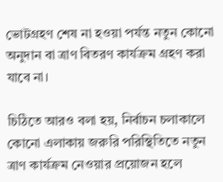ভোটগ্রহণ শেষ না হওয়া পর্যন্ত নতুন কোনো অনুদান বা ত্রাণ বিতরণ কার্যক্রম গ্রহণ করা যাবে না।

চিঠিতে আরও বলা হয়, নির্বাচন চলাকালে কোনো এলাকায় জরুরি পরিস্থিতিতে নতুন ত্রাণ কার্যক্রম নেওয়ার প্রয়োজন হলে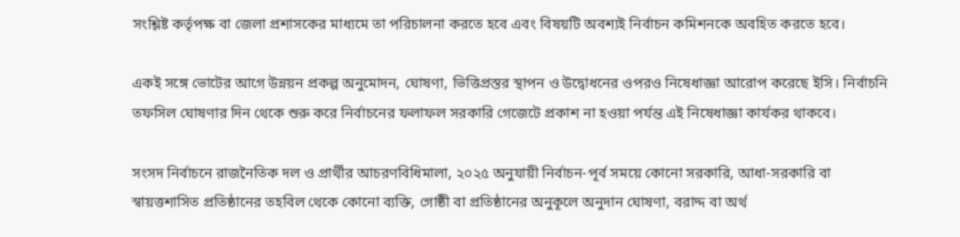সংশ্লিষ্ট কর্তৃপক্ষ বা জেলা প্রশাসকের মাধ্যমে তা পরিচালনা করতে হবে এবং বিষয়টি অবশ্যই নির্বাচন কমিশনকে অবহিত করতে হবে।

একই সঙ্গে ভোটের আগে উন্নয়ন প্রকল্প অনুমোদন, ঘোষণা, ভিত্তিপ্রস্তর স্থাপন ও উদ্বোধনের ওপরও নিষেধাজ্ঞা আরোপ করেছে ইসি। নির্বাচনি তফসিল ঘোষণার দিন থেকে শুরু করে নির্বাচনের ফলাফল সরকারি গেজেটে প্রকাশ না হওয়া পর্যন্ত এই নিষেধাজ্ঞা কার্যকর থাকবে।

সংসদ নির্বাচনে রাজনৈতিক দল ও প্রার্থীর আচরণবিধিমালা, ২০২৫ অনুযায়ী নির্বাচন-পূর্ব সময়ে কোনো সরকারি, আধা-সরকারি বা স্বায়ত্তশাসিত প্রতিষ্ঠানের তহবিল থেকে কোনো ব্যক্তি, গোষ্ঠী বা প্রতিষ্ঠানের অনুকূলে অনুদান ঘোষণা, বরাদ্দ বা অর্থ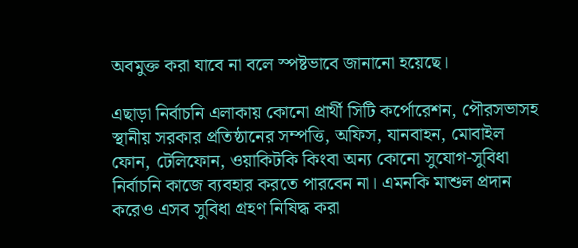অবমুক্ত করা যাবে না বলে স্পষ্টভাবে জানানো হয়েছে।

এছাড়া নির্বাচনি এলাকায় কোনো প্রার্থী সিটি কর্পোরেশন, পৌরসভাসহ স্থানীয় সরকার প্রতিষ্ঠানের সম্পত্তি, অফিস, যানবাহন, মোবাইল ফোন, টেলিফোন, ওয়াকিটকি কিংবা অন্য কোনো সুযোগ-সুবিধা নির্বাচনি কাজে ব্যবহার করতে পারবেন না। এমনকি মাশুল প্রদান করেও এসব সুবিধা গ্রহণ নিষিদ্ধ করা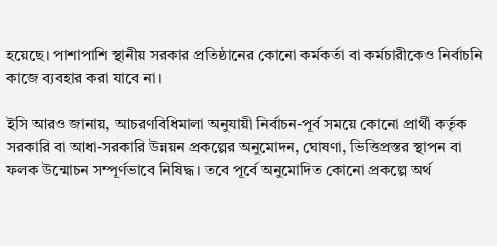হয়েছে। পাশাপাশি স্থানীয় সরকার প্রতিষ্ঠানের কোনো কর্মকর্তা বা কর্মচারীকেও নির্বাচনি কাজে ব্যবহার করা যাবে না।

ইসি আরও জানায়, আচরণবিধিমালা অনুযায়ী নির্বাচন-পূর্ব সময়ে কোনো প্রার্থী কর্তৃক সরকারি বা আধা-সরকারি উন্নয়ন প্রকল্পের অনুমোদন, ঘোষণা, ভিত্তিপ্রস্তর স্থাপন বা ফলক উন্মোচন সম্পূর্ণভাবে নিষিদ্ধ। তবে পূর্বে অনুমোদিত কোনো প্রকল্পে অর্থ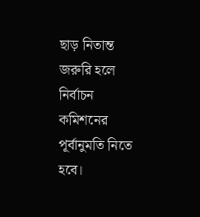ছাড় নিতান্ত জরুরি হলে নির্বাচন কমিশনের পূর্বানুমতি নিতে হবে।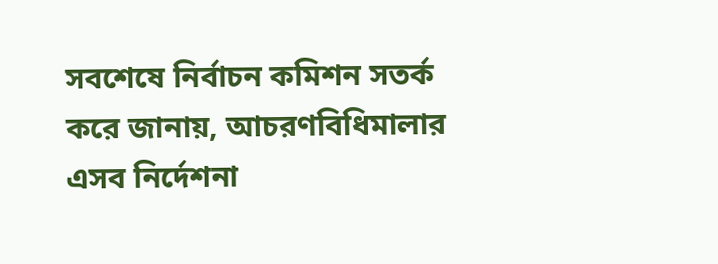সবশেষে নির্বাচন কমিশন সতর্ক করে জানায়, আচরণবিধিমালার এসব নির্দেশনা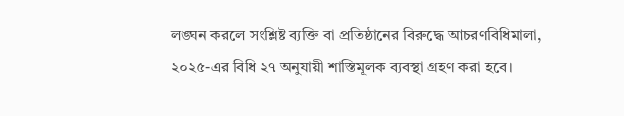লঙ্ঘন করলে সংশ্লিষ্ট ব্যক্তি বা প্রতিষ্ঠানের বিরুদ্ধে আচরণবিধিমালা, ২০২৫-এর বিধি ২৭ অনুযায়ী শাস্তিমূলক ব্যবস্থা গ্রহণ করা হবে।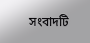সংবাদটি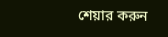শেয়ার করুন